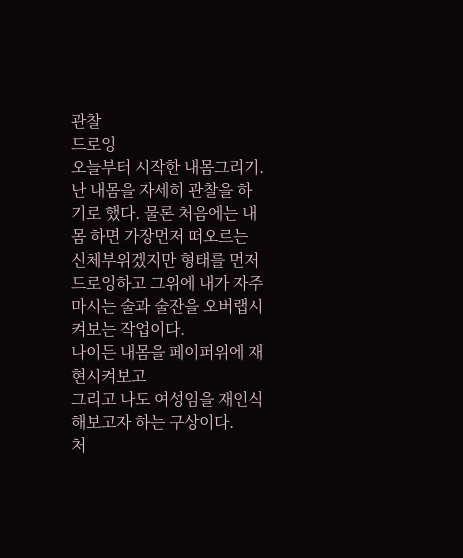관찰
드로잉
오늘부터 시작한 내몸그리기.
난 내몸을 자세히 관찰을 하기로 했다. 물론 처음에는 내몸 하면 가장먼저 떠오르는 신체부위겠지만 형태를 먼저 드로잉하고 그위에 내가 자주 마시는 술과 술잔을 오버랩시켜보는 작업이다.
나이든 내몸을 페이퍼위에 재현시켜보고
그리고 나도 여성임을 재인식해보고자 하는 구상이다.
처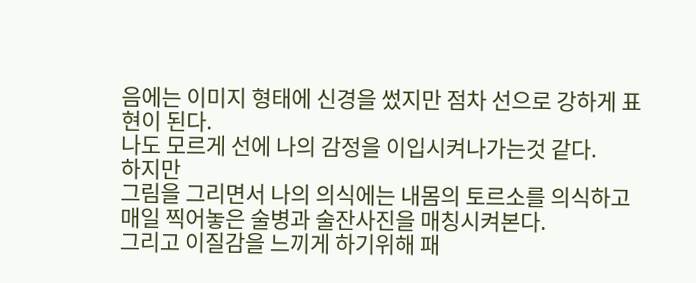음에는 이미지 형태에 신경을 썼지만 점차 선으로 강하게 표현이 된다.
나도 모르게 선에 나의 감정을 이입시켜나가는것 같다.
하지만
그림을 그리면서 나의 의식에는 내몸의 토르소를 의식하고 매일 찍어놓은 술병과 술잔사진을 매칭시켜본다.
그리고 이질감을 느끼게 하기위해 패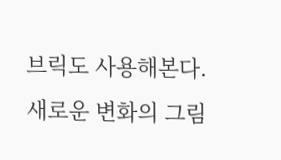브릭도 사용해본다.
새로운 변화의 그림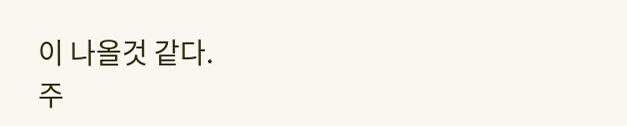이 나올것 같다.
주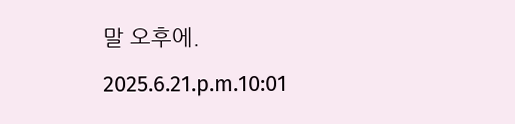말 오후에.
2025.6.21.p.m.10:01